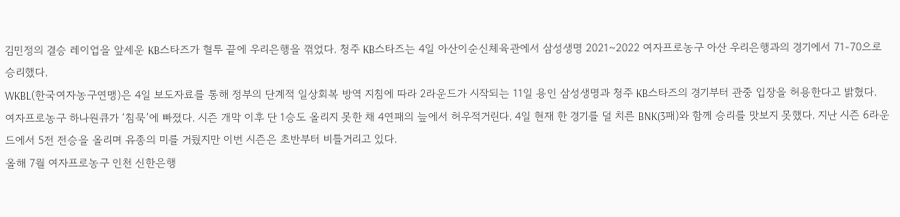김민정의 결승 레이업을 앞세운 KB스타즈가 혈투 끝에 우리은행을 꺾었다. 청주 KB스타즈는 4일 아산이순신체육관에서 삼성생명 2021~2022 여자프로농구 아산 우리은행과의 경기에서 71-70으로 승리했다.
WKBL(한국여자농구연맹)은 4일 보도자료를 통해 정부의 단계적 일상회복 방역 지침에 따라 2라운드가 시작되는 11일 용인 삼성생명과 청주 KB스타즈의 경기부터 관중 입장을 허용한다고 밝혔다.
여자프로농구 하나원큐가 ‘침묵’에 빠졌다. 시즌 개막 이후 단 1승도 올리지 못한 채 4연패의 늪에서 허우적거린다. 4일 현재 한 경기를 덜 치른 BNK(3패)와 함께 승리를 맛보지 못했다. 지난 시즌 6라운드에서 5전 전승을 올리며 유종의 미를 거뒀지만 이번 시즌은 초반부터 비틀거리고 있다.
올해 7월 여자프로농구 인천 신한은행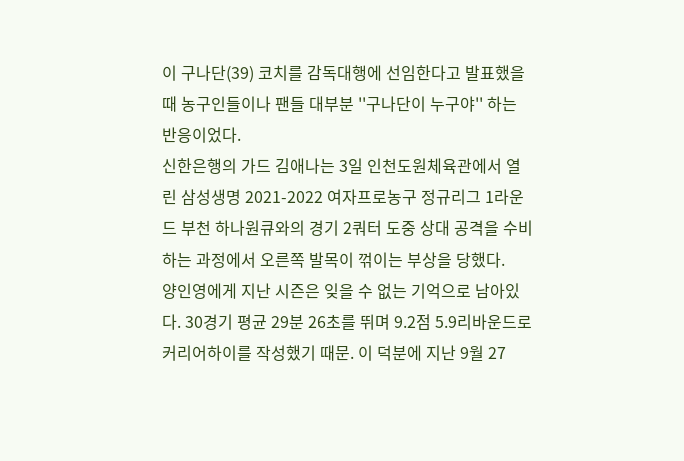이 구나단(39) 코치를 감독대행에 선임한다고 발표했을 때 농구인들이나 팬들 대부분 ''구나단이 누구야'' 하는 반응이었다.
신한은행의 가드 김애나는 3일 인천도원체육관에서 열린 삼성생명 2021-2022 여자프로농구 정규리그 1라운드 부천 하나원큐와의 경기 2쿼터 도중 상대 공격을 수비하는 과정에서 오른쪽 발목이 꺾이는 부상을 당했다.
양인영에게 지난 시즌은 잊을 수 없는 기억으로 남아있다. 30경기 평균 29분 26초를 뛰며 9.2점 5.9리바운드로 커리어하이를 작성했기 때문. 이 덕분에 지난 9월 27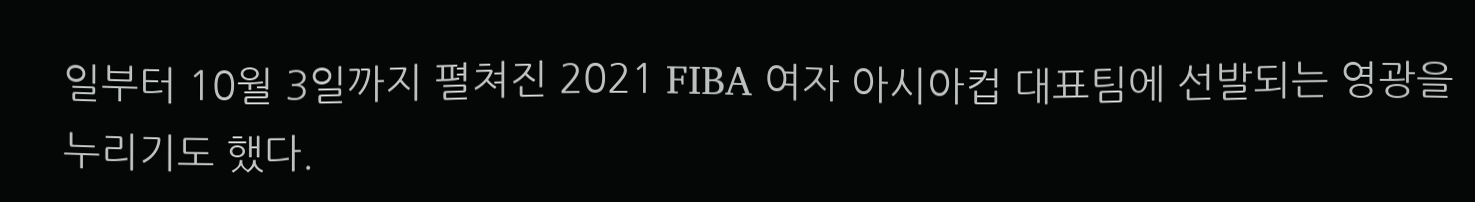일부터 10월 3일까지 펼쳐진 2021 FIBA 여자 아시아컵 대표팀에 선발되는 영광을 누리기도 했다.